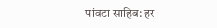पांवटा साहिब: हर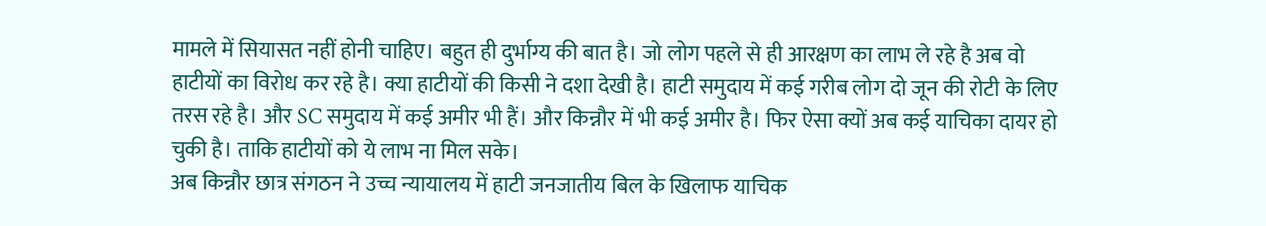मामले में सियासत नहीं होनी चाहिए। बहुत ही दुर्भाग्य की बात है। जो लोग पहले से ही आरक्षण का लाभ ले रहे है अब वो हाटीयों का विरोध कर रहे है। क्या हाटीयों की किसी ने दशा देखी है। हाटी समुदाय में कई गरीब लोग दो जून की रोटी के लिए तरस रहे है। और SC समुदाय में कई अमीर भी हैं। और किन्नौर में भी कई अमीर है। फिर ऐसा क्यों अब कई याचिका दायर हो चुकी है। ताकि हाटीयों को ये लाभ ना मिल सके।
अब किन्नौर छात्र संगठन ने उच्च न्यायालय में हाटी जनजातीय बिल के खिलाफ याचिक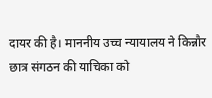दायर की है। माननीय उच्च न्यायालय ने किन्नौर छात्र संगठन की याचिका को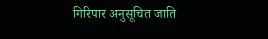गिरिपार अनुसूचित जाति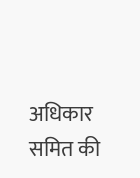अधिकार समित की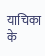याचिका के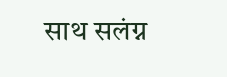साथ सलंग्न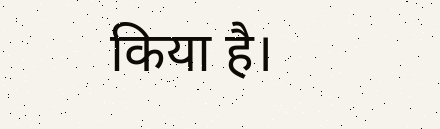किया है।